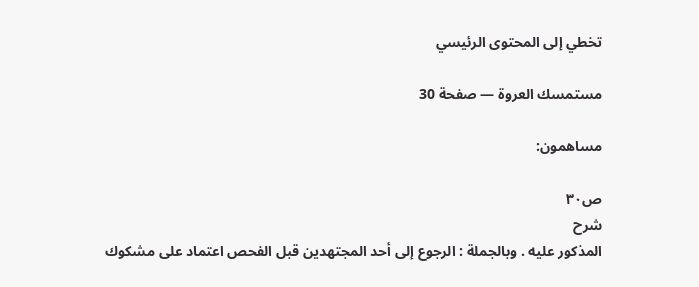تخطي إلى المحتوى الرئيسي

مستمسك العروة — صفحة 30

مساهمون:

ص٣٠
شرح
المذكور عليه . وبالجملة : الرجوع إلى أحد المجتهدين قبل الفحص اعتماد على مشكوك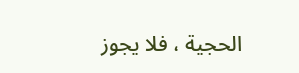الحجية ، فلا يجوز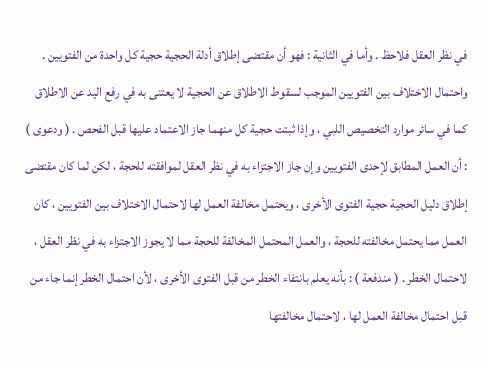في نظر العقل فلاحظ . وأما في الثانية : فهو أن مقتضى إطلاق أدلة الحجية حجية كل واحدة من الفتويين . واحتمال الاختلاف بين الفتويين الموجب لسقوط الاطلاق عن الحجية لا يعتنى به في رفع اليد عن الاطلاق كما في سائر موارد التخصيص اللبي ، وإذا ثبتت حجية كل منهما جاز الاعتماد عليها قبل الفحص . ( ودعوى ) : أن العمل المطابق لإحدى الفتويين وإن جاز الاجتزاء به في نظر العقل لموافقته للحجة ، لكن لما كان مقتضى إطلاق دليل الحجية حجية الفتوى الأخرى ، ويحتمل مخالفة العمل لها لاحتمال الاختلاف بين الفتويين ، كان العمل مما يحتمل مخالفته للحجة ، والعمل المحتمل المخالفة للحجة مما لا يجوز الاجتزاء به في نظر العقل ، لاحتمال الخطر . ( مندفعة ) : بأنه يعلم بانتفاء الخطر من قبل الفتوى الأخرى ، لأن احتمال الخطر إنما جاء من قبل احتمال مخالفة العمل لها ، لاحتمال مخالفتها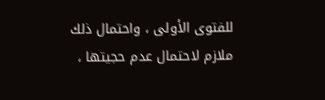للفتوى الأولى ، واحتمال ذلك ملازم لاحتمال عدم حجيتها ،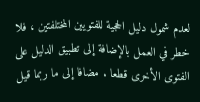لعدم شمول دليل الحجية للفتويين المختلفتين ، فلا خطر في العمل بالإضافة إلى تطبيق الدليل على الفتوى الأخرى قطعا . مضافا إلى ما ربما قيل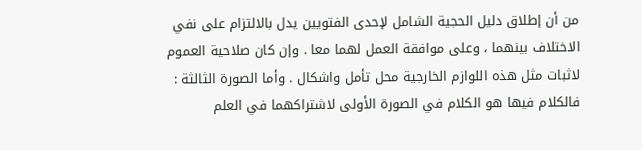من أن إطلاق دليل الحجية الشامل لإحدى الفتويين يدل بالالتزام على نفي الاختلاف بينهما ، وعلى موافقة العمل لهما معا . وإن كان صلاحية العموم لاثبات مثل هذه اللوازم الخارجية محل تأمل واشكال . وأما الصورة الثالثة : فالكلام فيها هو الكلام في الصورة الأولى لاشتراكهما في العلم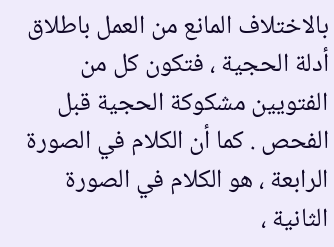بالاختلاف المانع من العمل باطلاق أدلة الحجية ، فتكون كل من الفتويين مشكوكة الحجية قبل الفحص . كما أن الكلام في الصورة الرابعة ، هو الكلام في الصورة الثانية ،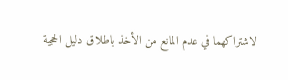لاشتراكهما في عدم المانع من الأخذ باطلاق دليل الحجية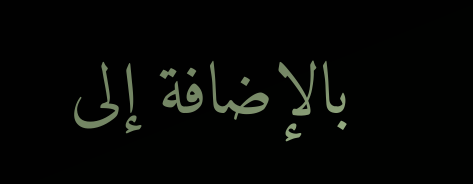بالإضافة إلى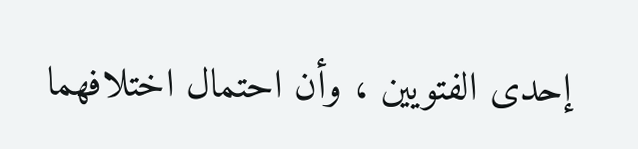إحدى الفتويين ، وأن احتمال اختلافهما